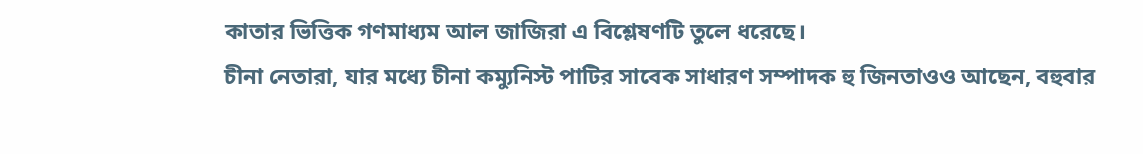কাতার ভিত্তিক গণমাধ্যম আল জাজিরা এ বিশ্লেষণটি তুলে ধরেছে।
চীনা নেতারা, যার মধ্যে চীনা কম্যুনিস্ট পাটির সাবেক সাধারণ সম্পাদক হু জিনতাওও আছেন, বহুবার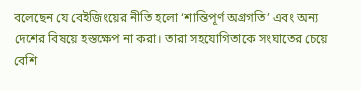বলেছেন যে বেইজিংয়ের নীতি হলো ‘শান্তিপূর্ণ অগ্রগতি’ এবং অন্য দেশের বিষয়ে হস্তক্ষেপ না করা। তারা সহযোগিতাকে সংঘাতের চেয়ে বেশি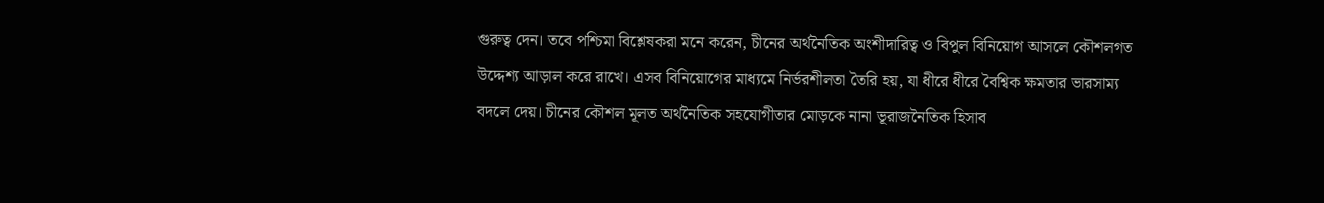গুরুত্ব দেন। তবে পশ্চিমা বিশ্লেষকরা মনে করেন, চীনের অর্থনৈতিক অংশীদারিত্ব ও বিপুল বিনিয়োগ আসলে কৌশলগত উদ্দেশ্য আড়াল করে রাখে। এসব বিনিয়োগের মাধ্যমে নির্ভরশীলতা তৈরি হয়, যা ধীরে ধীরে বৈশ্বিক ক্ষমতার ভারসাম্য বদলে দেয়। চীনের কৌশল মূলত অর্থনৈতিক সহযোগীতার মোড়কে নানা ভূরাজনৈতিক হিসাব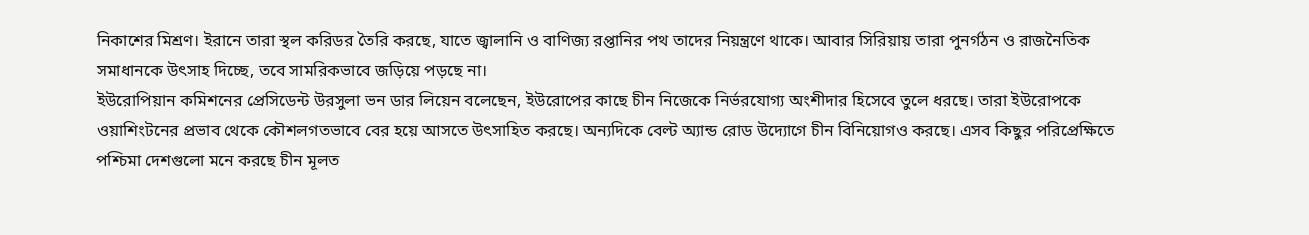নিকাশের মিশ্রণ। ইরানে তারা স্থল করিডর তৈরি করছে, যাতে জ্বালানি ও বাণিজ্য রপ্তানির পথ তাদের নিয়ন্ত্রণে থাকে। আবার সিরিয়ায় তারা পুনর্গঠন ও রাজনৈতিক সমাধানকে উৎসাহ দিচ্ছে, তবে সামরিকভাবে জড়িয়ে পড়ছে না।
ইউরোপিয়ান কমিশনের প্রেসিডেন্ট উরসুলা ভন ডার লিয়েন বলেছেন, ইউরোপের কাছে চীন নিজেকে নির্ভরযোগ্য অংশীদার হিসেবে তুলে ধরছে। তারা ইউরোপকে ওয়াশিংটনের প্রভাব থেকে কৌশলগতভাবে বের হয়ে আসতে উৎসাহিত করছে। অন্যদিকে বেল্ট অ্যান্ড রোড উদ্যোগে চীন বিনিয়োগও করছে। এসব কিছুর পরিপ্রেক্ষিতে পশ্চিমা দেশগুলো মনে করছে চীন মূলত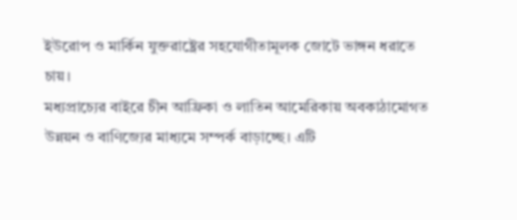ইউরোপ ও মার্কিন যুক্তরাষ্ট্রের সহযোগীতামূলক জোটে ভাঙ্গন ধরাতে চায়।
মধ্যপ্রাচ্যের বাইরে চীন আফ্রিকা ও লাতিন আমেরিকায় অবকাঠামোগত উন্নয়ন ও বাণিজ্যের মাধ্যমে সম্পর্ক বাড়াচ্ছে। এটি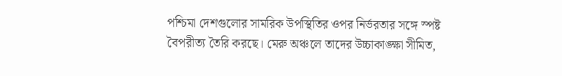পশ্চিমা দেশগুলোর সামরিক উপস্থিতির ওপর নির্ভরতার সঙ্গে স্পষ্ট বৈপরীত্য তৈরি করছে। মেরু অঞ্চলে তাদের উচ্চাকাঙ্ক্ষা সীমিত,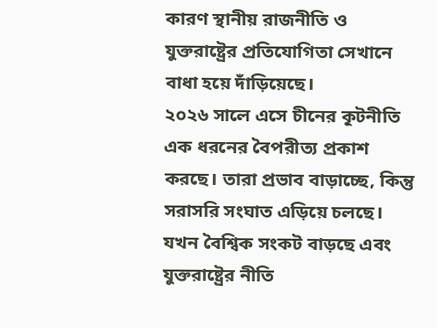কারণ স্থানীয় রাজনীতি ও যুক্তরাষ্ট্রের প্রতিযোগিতা সেখানে বাধা হয়ে দাঁড়িয়েছে।
২০২৬ সালে এসে চীনের কূটনীতি এক ধরনের বৈপরীত্য প্রকাশ করছে। তারা প্রভাব বাড়াচ্ছে, কিন্তু সরাসরি সংঘাত এড়িয়ে চলছে। যখন বৈশ্বিক সংকট বাড়ছে এবং যুক্তরাষ্ট্রের নীতি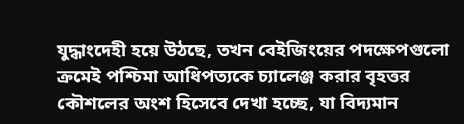যুদ্ধাংদেহী হয়ে উঠছে, তখন বেইজিংয়ের পদক্ষেপগুলো ক্রমেই পশ্চিমা আধিপত্যকে চ্যালেঞ্জ করার বৃহত্তর কৌশলের অংশ হিসেবে দেখা হচ্ছে, যা বিদ্যমান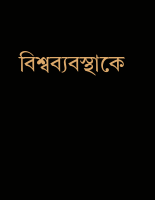বিশ্বব্যবস্থাকে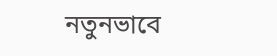নতুনভাবে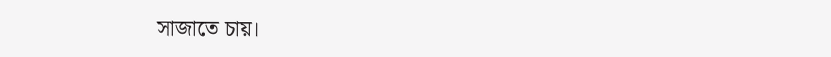সাজাতে চায়।